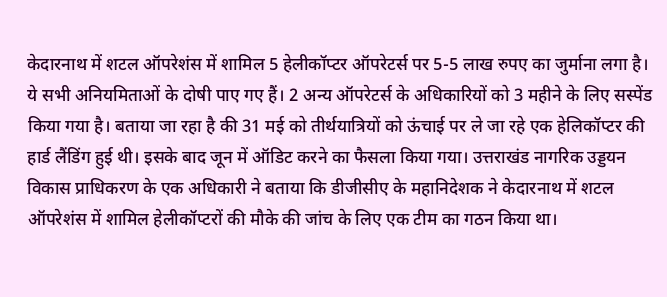केदारनाथ में शटल ऑपरेशंस में शामिल 5 हेलीकॉप्टर ऑपरेटर्स पर 5-5 लाख रुपए का जुर्माना लगा है। ये सभी अनियमिताओं के दोषी पाए गए हैं। 2 अन्य ऑपरेटर्स के अधिकारियों को 3 महीने के लिए सस्पेंड किया गया है। बताया जा रहा है की 31 मई को तीर्थयात्रियों को ऊंचाई पर ले जा रहे एक हेलिकॉप्टर की हार्ड लैंडिंग हुई थी। इसके बाद जून में ऑडिट करने का फैसला किया गया। उत्तराखंड नागरिक उड्डयन विकास प्राधिकरण के एक अधिकारी ने बताया कि डीजीसीए के महानिदेशक ने केदारनाथ में शटल ऑपरेशंस में शामिल हेलीकॉप्टरों की मौके की जांच के लिए एक टीम का गठन किया था।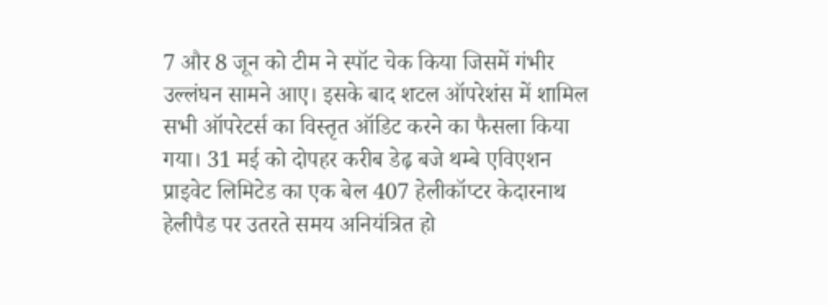7 और 8 जून को टीम ने स्पॉट चेक किया जिसमें गंभीर उल्लंघन सामने आए। इसके बाद शटल ऑपरेशंस में शामिल सभी ऑपरेटर्स का विस्तृत ऑडिट करने का फैसला किया गया। 31 मई को दोपहर करीब डेढ़ बजे थम्बे एविएशन प्राइवेट लिमिटेड का एक बेल 407 हेलीकॉप्टर केदारनाथ हेलीपैड पर उतरते समय अनियंत्रित हो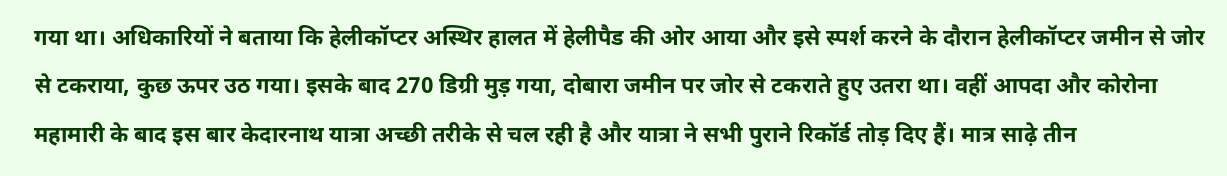गया था। अधिकारियों ने बताया कि हेलीकॉप्टर अस्थिर हालत में हेलीपैड की ओर आया और इसे स्पर्श करने के दौरान हेलीकॉप्टर जमीन से जोर से टकराया, कुछ ऊपर उठ गया। इसके बाद 270 डिग्री मुड़ गया, दोबारा जमीन पर जोर से टकराते हुए उतरा था। वहीं आपदा और कोरोना महामारी के बाद इस बार केदारनाथ यात्रा अच्छी तरीके से चल रही है और यात्रा ने सभी पुराने रिकॉर्ड तोड़ दिए हैं। मात्र साढ़े तीन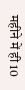महीने में ही 10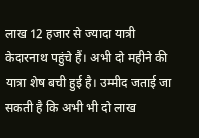लाख 12 हजार से ज्यादा यात्री केदारनाथ पहुंचे हैं। अभी दो महीने की यात्रा शेष बची हुई है। उम्मीद जताई जा सकती है कि अभी भी दो लाख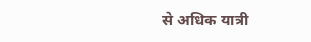से अधिक यात्री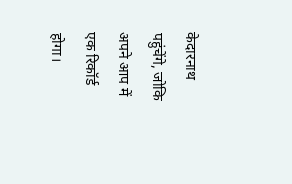केदारनाथ पहुंचेंगे, जोकि अपने आप में एक रिकॉर्ड होगा।